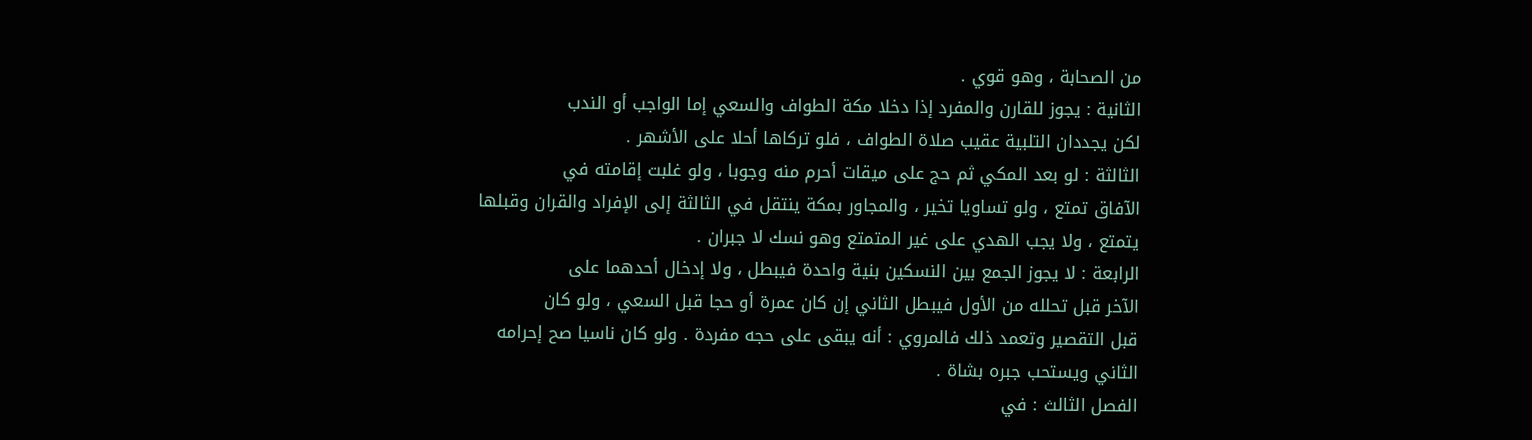من الصحابة ، وهو قوي .
الثانية : يجوز للقارن والمفرد إذا دخلا مكة الطواف والسعي إما الواجب أو الندب
لكن يجددان التلبية عقيب صلاة الطواف ، فلو تركاها أحلا على الأشهر .
الثالثة : لو بعد المكي ثم حج على ميقات أحرم منه وجوبا ، ولو غلبت إقامته في
الآفاق تمتع ، ولو تساويا تخير ، والمجاور بمكة ينتقل في الثالثة إلى الإفراد والقران وقبلها
يتمتع ، ولا يجب الهدي على غير المتمتع وهو نسك لا جبران .
الرابعة : لا يجوز الجمع بين النسكين بنية واحدة فيبطل ، ولا إدخال أحدهما على
الآخر قبل تحلله من الأول فيبطل الثاني إن كان عمرة أو حجا قبل السعي ، ولو كان
قبل التقصير وتعمد ذلك فالمروي : أنه يبقى على حجه مفردة . ولو كان ناسيا صح إحرامه
الثاني ويستحب جبره بشاة .
الفصل الثالث : في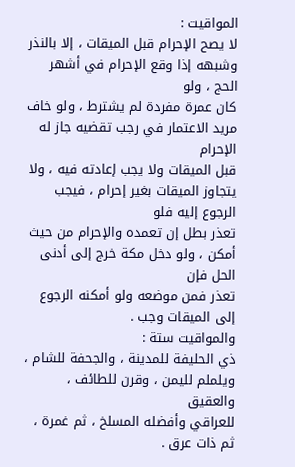المواقيت :
لا يصح الإحرام قبل الميقات ، إلا بالنذر وشبهه إذا وقع الإحرام في أشهر الحج ، ولو
كان عمرة مفردة لم يشترط ، ولو خاف مريد الاعتمار في رجب تقضيه جاز له الإحرام
قبل الميقات ولا يجب إعادته فيه ، ولا يتجاوز الميقات بغير إحرام ، فيجب الرجوع إليه فلو
تعذر بطل إن تعمده والإحرام من حيث أمكن ، ولو دخل مكة خرج إلى أدنى الحل فإن
تعذر فمن موضعه ولو أمكنه الرجوع إلى الميقات وجب .
والمواقيت ستة :
ذي الحليفة للمدينة ، والجحفة للشام ، ويلملم لليمن ، وقرن للطائف ، والعقيق
للعراقي وأفضله المسلخ ، ثم غمرة ، ثم ذات عرق .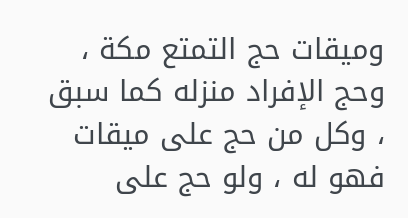وميقات حج التمتع مكة ، وحج الإفراد منزله كما سبق ، وكل من حج على ميقات
فهو له ، ولو حج على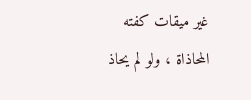غير ميقات كفته المحاذاة ، ولو لم يحاذ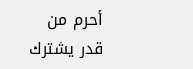أحرم من قدر يشترك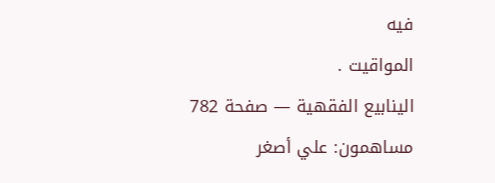فيه
المواقيت .
الينابيع الفقهية — صفحة 782
مساهمون: علي أصغر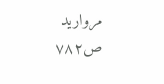مرواريد
ص٧٨٢